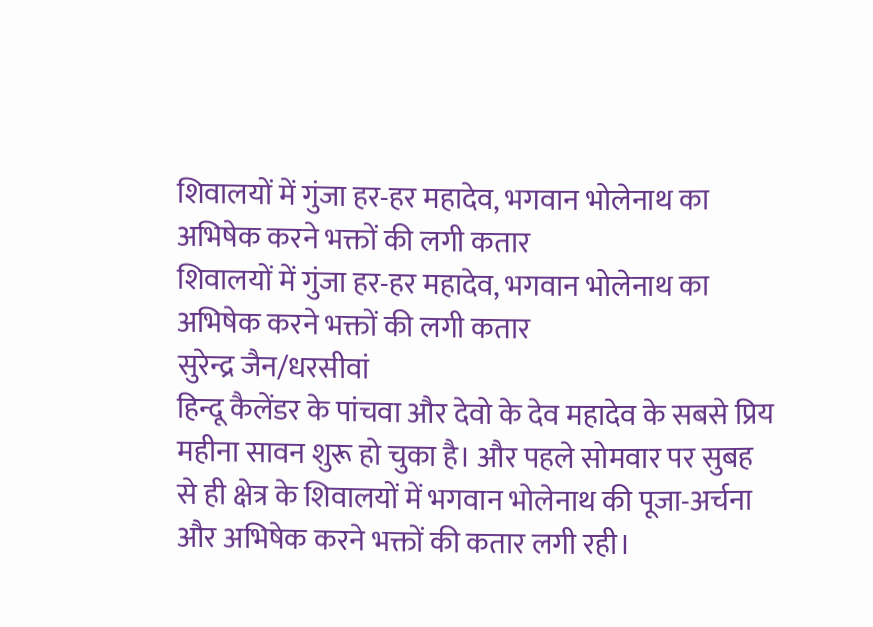शिवालयों में गुंजा हर-हर महादेव, भगवान भोलेनाथ का अभिषेक करने भक्तों की लगी कतार
शिवालयों में गुंजा हर-हर महादेव, भगवान भोलेनाथ का अभिषेक करने भक्तों की लगी कतार
सुरेन्द्र जैन/धरसीवां
हिन्दू कैलेंडर के पांचवा और देवो के देव महादेव के सबसे प्रिय महीना सावन शुरू हो चुका है। और पहले सोमवार पर सुबह से ही क्षेत्र के शिवालयों में भगवान भोलेनाथ की पूजा-अर्चना और अभिषेक करने भक्तों की कतार लगी रही।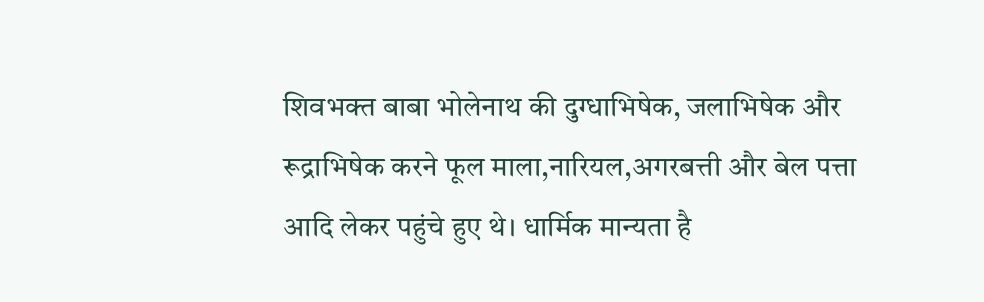शिवभक्त बाबा भोलेनाथ की दुग्धाभिषेक, जलाभिषेक और रूद्राभिषेक करने फूल माला,नारियल,अगरबत्ती और बेल पत्ता आदि लेकर पहुंचे हुए थे। धार्मिक मान्यता है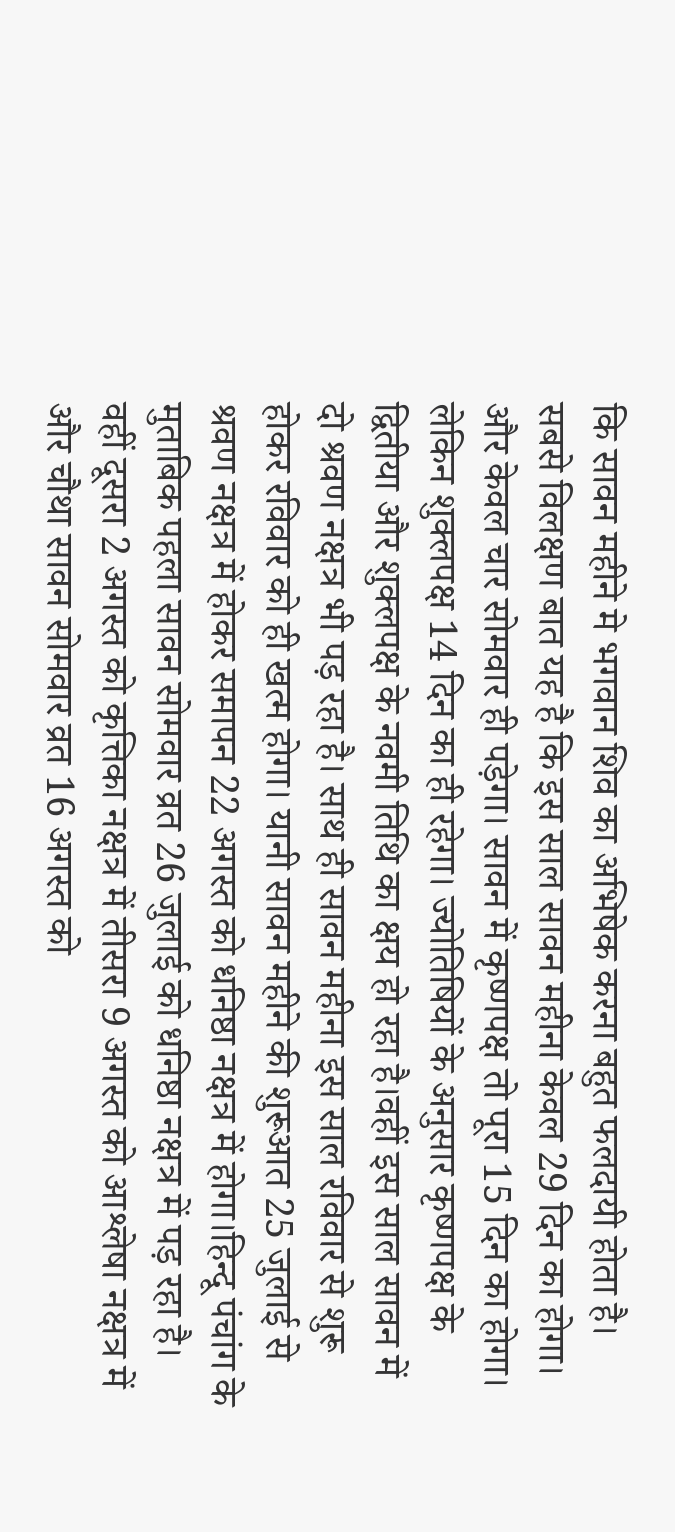कि सावन महीने मे भगवान शिव का अभिषेक करना बहुत फलदायी होता है। सबसे विलक्षण बात यह है कि इस साल सावन महीना केवल 29 दिन का होगा। और केवल चार सोमवार ही पड़ेगा। सावन में कृष्णपक्ष तो पूरा 15 दिन का होगा। लेकिन शुक्लपक्ष 14 दिन का ही रहेगा। ज्योतिषियों के अनुसार कृष्णपक्ष के द्वितीया और शुक्लपक्ष के नवमी तिथि का क्षय हो रहा है।वहीं इस साल सावन में दो श्रवण नक्षत्र भी पड़ रहा है। साथ ही सावन महीना इस साल रविवार से शुरू होकर रविवार को ही खत्म होगा। यानी सावन महीने की शुरूआत 25 जुलाई से श्रवण नक्षत्र में होकर समापन 22 अगस्त को धनिष्ठा नक्षत्र में होगा।हिन्दू पंचांग के मुताबिक पहला सावन सोमवार व्रत 26 जुलाई को धनिष्ठा नक्षत्र में पड़ रहा है। वहीं दूसरा 2 अगस्त को कृत्तिका नक्षत्र में तीसरा 9 अगस्त को आश्लेषा नक्षत्र में और चौथा सावन सोमवार व्रत 16 अगस्त को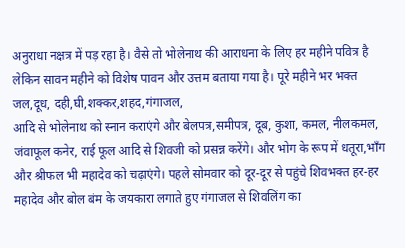अनुराधा नक्षत्र में पड़ रहा है। वैसे तो भोलेनाथ की आराधना के लिए हर महीने पवित्र है लेकिन सावन महीने को विशेष पावन और उत्तम बताया गया है। पूरे महीने भर भक्त जल,दूध, दही,घी,शक्कर,शहद,गंगाजल,
आदि से भोलेनाथ को स्नान कराएंगे और बेलपत्र,समीपत्र, दूब, कुशा, कमल, नीलकमल, जंवाफूल कनेर, राई फूल आदि से शिवजी को प्रसन्न करेंगे। और भोग के रूप में धतूरा,भाँग और श्रीफल भी महादेव को चढ़ाएंगे। पहले सोमवार को दूर-दूर से पहुंचे शिवभक्त हर-हर महादेव और बोल बंम के जयकारा लगाते हुए गंगाजल से शिवलिंग का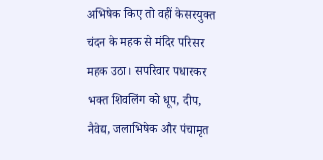अभिषेक किए तो वहीं केसरयुक्त चंदन के महक से मंदिर परिसर महक उठा। सपरिवार पधारकर भक्त शिवलिंग को धूप, दीप, नैवेद्य, जलाभिषेक और पंचामृत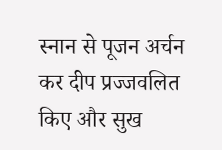स्नान से पूजन अर्चन कर दीप प्रज्जवलित किए और सुख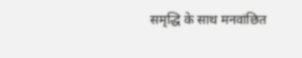समृद्धि के साथ मनवांछित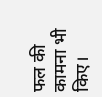फल की कामना भी किए।